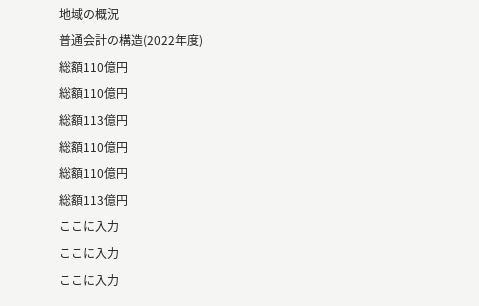地域の概況
普通会計の構造(2022年度)
総額110億円
総額110億円
総額113億円
総額110億円
総額110億円
総額113億円
ここに入力
ここに入力
ここに入力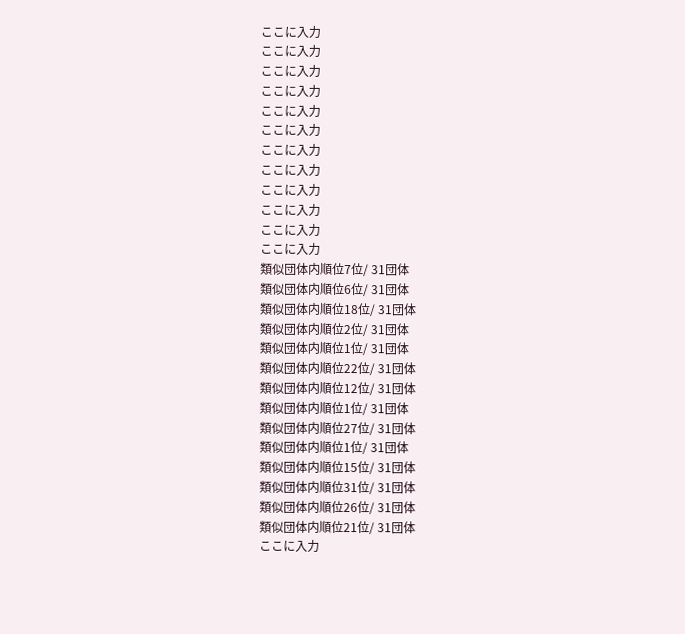ここに入力
ここに入力
ここに入力
ここに入力
ここに入力
ここに入力
ここに入力
ここに入力
ここに入力
ここに入力
ここに入力
ここに入力
類似団体内順位7位/ 31団体
類似団体内順位6位/ 31団体
類似団体内順位18位/ 31団体
類似団体内順位2位/ 31団体
類似団体内順位1位/ 31団体
類似団体内順位22位/ 31団体
類似団体内順位12位/ 31団体
類似団体内順位1位/ 31団体
類似団体内順位27位/ 31団体
類似団体内順位1位/ 31団体
類似団体内順位15位/ 31団体
類似団体内順位31位/ 31団体
類似団体内順位26位/ 31団体
類似団体内順位21位/ 31団体
ここに入力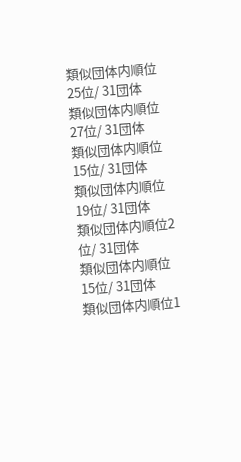類似団体内順位25位/ 31団体
類似団体内順位27位/ 31団体
類似団体内順位15位/ 31団体
類似団体内順位19位/ 31団体
類似団体内順位2位/ 31団体
類似団体内順位15位/ 31団体
類似団体内順位1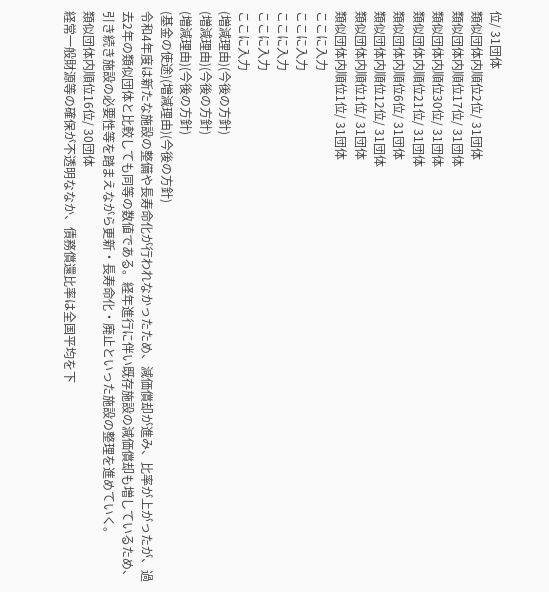位/ 31団体
類似団体内順位2位/ 31団体
類似団体内順位17位/ 31団体
類似団体内順位30位/ 31団体
類似団体内順位21位/ 31団体
類似団体内順位6位/ 31団体
類似団体内順位12位/ 31団体
類似団体内順位1位/ 31団体
類似団体内順位1位/ 31団体
ここに入力
ここに入力
ここに入力
ここに入力
ここに入力
(増減理由)(今後の方針)
(増減理由)(今後の方針)
(増減理由)(今後の方針)
(基金の使途)(増減理由)(今後の方針)
令和4年度は新たな施設の整備や長寿命化が行われなかったため、減価償却が進み、比率が上がったが、過去2年の類似団体と比較しても同等の数値である。経年進行に伴い既存施設の減価償却も増しているため、引き続き施設の必要性等を踏まえながら更新・長寿命化・廃止といった施設の整理を進めていく。
類似団体内順位16位/ 30団体
経常一般財源等の確保が不透明ななか、債務償還比率は全国平均を下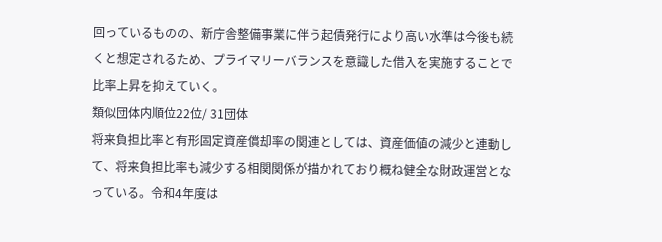回っているものの、新庁舎整備事業に伴う起債発行により高い水準は今後も続くと想定されるため、プライマリーバランスを意識した借入を実施することで比率上昇を抑えていく。
類似団体内順位22位/ 31団体
将来負担比率と有形固定資産償却率の関連としては、資産価値の減少と連動して、将来負担比率も減少する相関関係が描かれており概ね健全な財政運営となっている。令和4年度は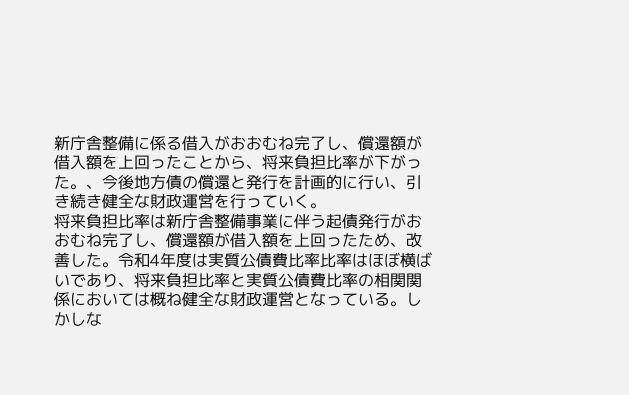新庁舎整備に係る借入がおおむね完了し、償還額が借入額を上回ったことから、将来負担比率が下がった。、今後地方債の償還と発行を計画的に行い、引き続き健全な財政運営を行っていく。
将来負担比率は新庁舎整備事業に伴う起債発行がおおむね完了し、償還額が借入額を上回ったため、改善した。令和4年度は実質公債費比率比率はほぼ横ばいであり、将来負担比率と実質公債費比率の相関関係においては概ね健全な財政運営となっている。しかしな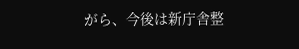がら、今後は新庁舎整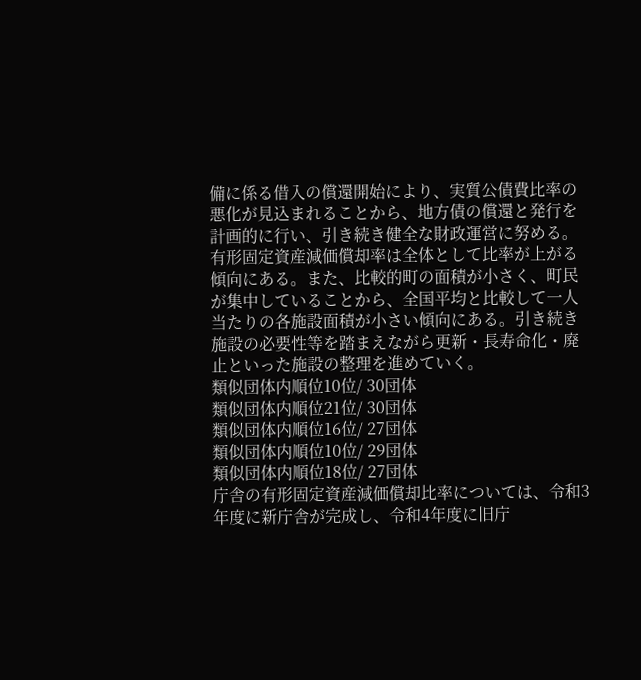備に係る借入の償還開始により、実質公債費比率の悪化が見込まれることから、地方債の償還と発行を計画的に行い、引き続き健全な財政運営に努める。
有形固定資産減価償却率は全体として比率が上がる傾向にある。また、比較的町の面積が小さく、町民が集中していることから、全国平均と比較して一人当たりの各施設面積が小さい傾向にある。引き続き施設の必要性等を踏まえながら更新・長寿命化・廃止といった施設の整理を進めていく。
類似団体内順位10位/ 30団体
類似団体内順位21位/ 30団体
類似団体内順位16位/ 27団体
類似団体内順位10位/ 29団体
類似団体内順位18位/ 27団体
庁舎の有形固定資産減価償却比率については、令和3年度に新庁舎が完成し、令和4年度に旧庁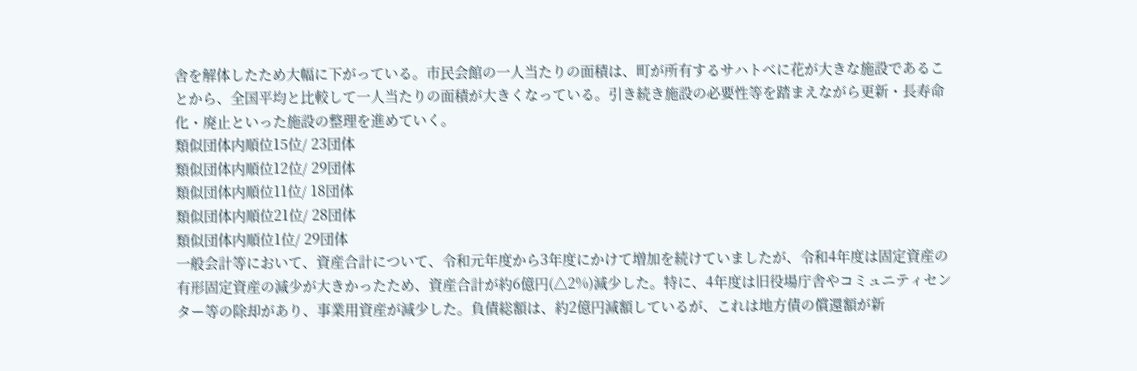舎を解体したため大幅に下がっている。市民会館の一人当たりの面積は、町が所有するサハトべに花が大きな施設であることから、全国平均と比較して一人当たりの面積が大きくなっている。引き続き施設の必要性等を踏まえながら更新・長寿命化・廃止といった施設の整理を進めていく。
類似団体内順位15位/ 23団体
類似団体内順位12位/ 29団体
類似団体内順位11位/ 18団体
類似団体内順位21位/ 28団体
類似団体内順位1位/ 29団体
一般会計等において、資産合計について、令和元年度から3年度にかけて増加を続けていましたが、令和4年度は固定資産の有形固定資産の減少が大きかったため、資産合計が約6億円(△2%)減少した。特に、4年度は旧役場庁舎やコミュニティセンター等の除却があり、事業用資産が減少した。負債総額は、約2億円減額しているが、これは地方債の償還額が新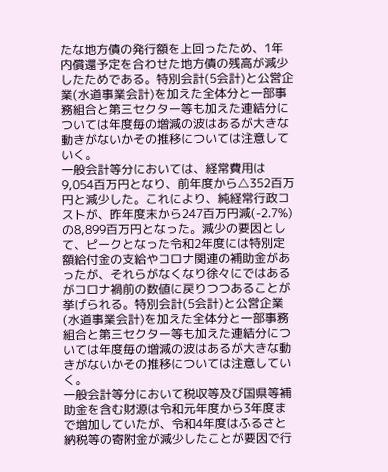たな地方債の発行額を上回ったため、1年内償還予定を合わせた地方債の残高が減少したためである。特別会計(5会計)と公営企業(水道事業会計)を加えた全体分と一部事務組合と第三セクター等も加えた連結分については年度毎の増減の波はあるが大きな動きがないかその推移については注意していく。
一般会計等分においては、経常費用は9,054百万円となり、前年度から△352百万円と減少した。これにより、純経常行政コストが、昨年度末から247百万円減(-2.7%)の8,899百万円となった。減少の要因として、ピークとなった令和2年度には特別定額給付金の支給やコロナ関連の補助金があったが、それらがなくなり徐々にではあるがコロナ禍前の数値に戻りつつあることが挙げられる。特別会計(5会計)と公営企業(水道事業会計)を加えた全体分と一部事務組合と第三セクター等も加えた連結分については年度毎の増減の波はあるが大きな動きがないかその推移については注意していく。
一般会計等分において税収等及び国県等補助金を含む財源は令和元年度から3年度まで増加していたが、令和4年度はふるさと納税等の寄附金が減少したことが要因で行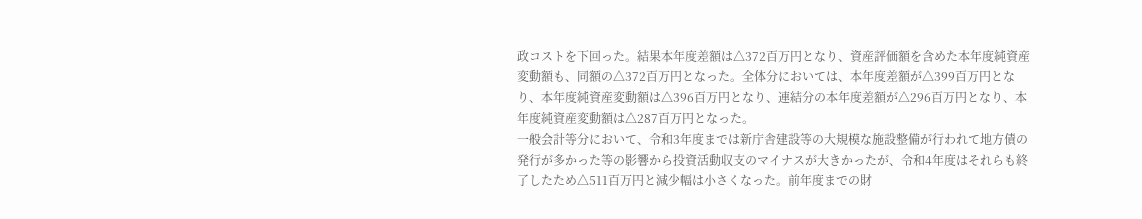政コストを下回った。結果本年度差額は△372百万円となり、資産評価額を含めた本年度純資産変動額も、同額の△372百万円となった。全体分においては、本年度差額が△399百万円となり、本年度純資産変動額は△396百万円となり、連結分の本年度差額が△296百万円となり、本年度純資産変動額は△287百万円となった。
一般会計等分において、令和3年度までは新庁舎建設等の大規模な施設整備が行われて地方債の発行が多かった等の影響から投資活動収支のマイナスが大きかったが、令和4年度はそれらも終了したため△511百万円と減少幅は小さくなった。前年度までの財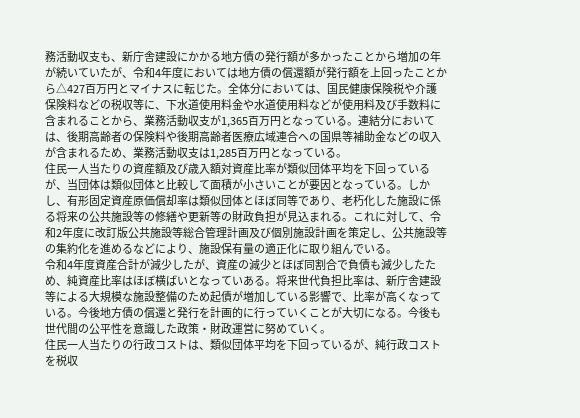務活動収支も、新庁舎建設にかかる地方債の発行額が多かったことから増加の年が続いていたが、令和4年度においては地方債の償還額が発行額を上回ったことから△427百万円とマイナスに転じた。全体分においては、国民健康保険税や介護保険料などの税収等に、下水道使用料金や水道使用料などが使用料及び手数料に含まれることから、業務活動収支が1,365百万円となっている。連結分においては、後期高齢者の保険料や後期高齢者医療広域連合への国県等補助金などの収入が含まれるため、業務活動収支は1,285百万円となっている。
住民一人当たりの資産額及び歳入額対資産比率が類似団体平均を下回っているが、当団体は類似団体と比較して面積が小さいことが要因となっている。しかし、有形固定資産原価償却率は類似団体とほぼ同等であり、老朽化した施設に係る将来の公共施設等の修繕や更新等の財政負担が見込まれる。これに対して、令和2年度に改訂版公共施設等総合管理計画及び個別施設計画を策定し、公共施設等の集約化を進めるなどにより、施設保有量の適正化に取り組んでいる。
令和4年度資産合計が減少したが、資産の減少とほぼ同割合で負債も減少したため、純資産比率はほぼ横ばいとなっていある。将来世代負担比率は、新庁舎建設等による大規模な施設整備のため起債が増加している影響で、比率が高くなっている。今後地方債の償還と発行を計画的に行っていくことが大切になる。今後も世代間の公平性を意識した政策・財政運営に努めていく。
住民一人当たりの行政コストは、類似団体平均を下回っているが、純行政コストを税収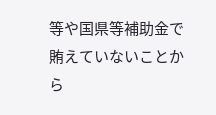等や国県等補助金で賄えていないことから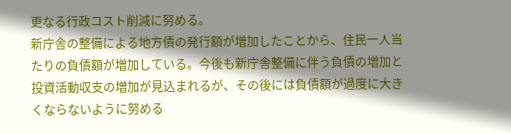更なる行政コスト削減に努める。
新庁舎の整備による地方債の発行額が増加したことから、住民一人当たりの負債額が増加している。今後も新庁舎整備に伴う負債の増加と投資活動収支の増加が見込まれるが、その後には負債額が過度に大きくならないように努める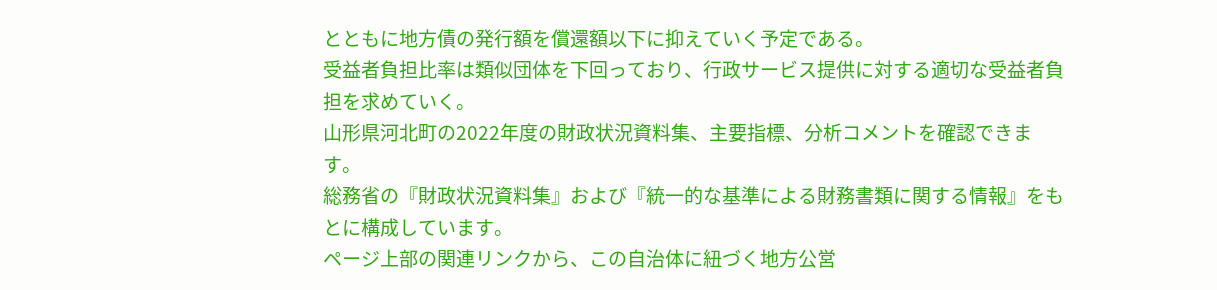とともに地方債の発行額を償還額以下に抑えていく予定である。
受益者負担比率は類似団体を下回っており、行政サービス提供に対する適切な受益者負担を求めていく。
山形県河北町の2022年度の財政状況資料集、主要指標、分析コメントを確認できます。
総務省の『財政状況資料集』および『統一的な基準による財務書類に関する情報』をもとに構成しています。
ページ上部の関連リンクから、この自治体に紐づく地方公営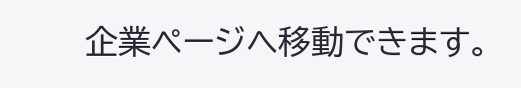企業ページへ移動できます。